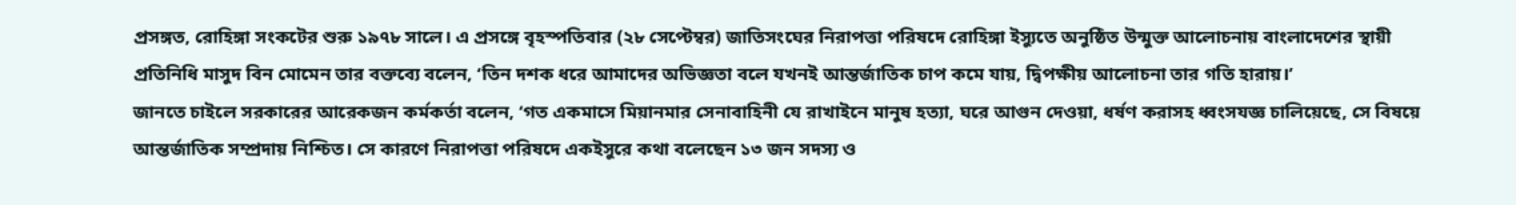প্রসঙ্গত, রোহিঙ্গা সংকটের শুরু ১৯৭৮ সালে। এ প্রসঙ্গে বৃহস্পতিবার (২৮ সেপ্টেম্বর) জাতিসংঘের নিরাপত্তা পরিষদে রোহিঙ্গা ইস্যুতে অনুষ্ঠিত উন্মুক্ত আলোচনায় বাংলাদেশের স্থায়ী প্রতিনিধি মাসুদ বিন মোমেন তার বক্তব্যে বলেন, ‘তিন দশক ধরে আমাদের অভিজ্ঞতা বলে যখনই আন্তর্জাতিক চাপ কমে যায়, দ্বিপক্ষীয় আলোচনা তার গতি হারায়।’
জানতে চাইলে সরকারের আরেকজন কর্মকর্তা বলেন, ‘গত একমাসে মিয়ানমার সেনাবাহিনী যে রাখাইনে মানুষ হত্যা, ঘরে আগুন দেওয়া, ধর্ষণ করাসহ ধ্বংসযজ্ঞ চালিয়েছে, সে বিষয়ে আন্তর্জাতিক সম্প্রদায় নিশ্চিত। সে কারণে নিরাপত্তা পরিষদে একইসুরে কথা বলেছেন ১৩ জন সদস্য ও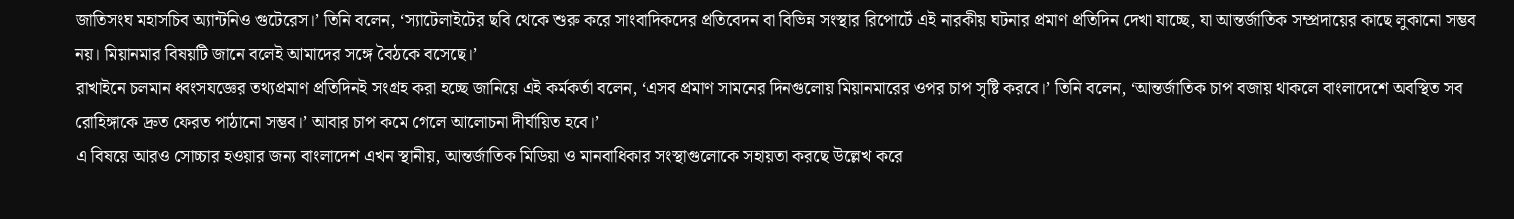জাতিসংঘ মহাসচিব অ্যান্টনিও গুটেরেস।’ তিনি বলেন, ‘স্যাটেলাইটের ছবি থেকে শুরু করে সাংবাদিকদের প্রতিবেদন বা বিভিন্ন সংস্থার রিপোর্টে এই নারকীয় ঘটনার প্রমাণ প্রতিদিন দেখা যাচ্ছে, যা আন্তর্জাতিক সম্প্রদায়ের কাছে লুকানো সম্ভব নয়। মিয়ানমার বিষয়টি জানে বলেই আমাদের সঙ্গে বৈঠকে বসেছে।’
রাখাইনে চলমান ধ্বংসযজ্ঞের তথ্যপ্রমাণ প্রতিদিনই সংগ্রহ করা হচ্ছে জানিয়ে এই কর্মকর্তা বলেন, ‘এসব প্রমাণ সামনের দিনগুলোয় মিয়ানমারের ওপর চাপ সৃষ্টি করবে।’ তিনি বলেন, ‘আন্তর্জাতিক চাপ বজায় থাকলে বাংলাদেশে অবস্থিত সব রোহিঙ্গাকে দ্রুত ফেরত পাঠানো সম্ভব।’ আবার চাপ কমে গেলে আলোচনা দীর্ঘায়িত হবে।’
এ বিষয়ে আরও সোচ্চার হওয়ার জন্য বাংলাদেশ এখন স্থানীয়, আন্তর্জাতিক মিডিয়া ও মানবাধিকার সংস্থাগুলোকে সহায়তা করছে উল্লেখ করে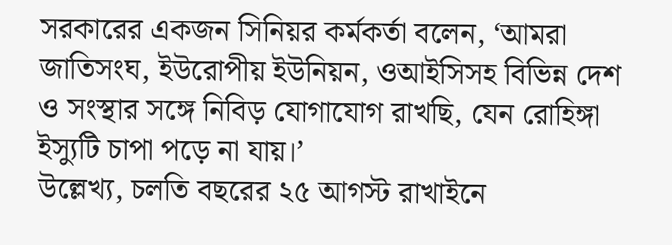সরকারের একজন সিনিয়র কর্মকর্তা বলেন, ‘আমরা জাতিসংঘ, ইউরোপীয় ইউনিয়ন, ওআইসিসহ বিভিন্ন দেশ ও সংস্থার সঙ্গে নিবিড় যোগাযোগ রাখছি, যেন রোহিঙ্গা ইস্যুটি চাপা পড়ে না যায়।’
উল্লেখ্য, চলতি বছরের ২৫ আগস্ট রাখাইনে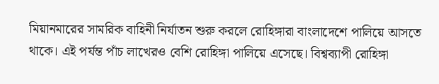মিয়ানমারের সামরিক বাহিনী নির্যাতন শুরু করলে রোহিঙ্গারা বাংলাদেশে পালিয়ে আসতে থাকে। এই পর্যন্ত পাঁচ লাখেরও বেশি রোহিঙ্গা পালিয়ে এসেছে। বিশ্বব্যাপী রোহিঙ্গা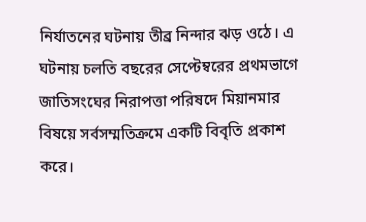নির্যাতনের ঘটনায় তীব্র নিন্দার ঝড় ওঠে। এ ঘটনায় চলতি বছরের সেপ্টেম্বরের প্রথমভাগে জাতিসংঘের নিরাপত্তা পরিষদে মিয়ানমার বিষয়ে সর্বসম্মতিক্রমে একটি বিবৃতি প্রকাশ করে।